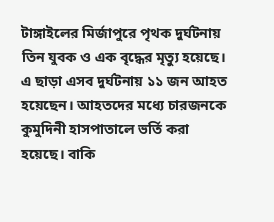টাঙ্গাইলের মির্জাপুরে পৃথক দুর্ঘটনায় তিন যুবক ও এক বৃদ্ধের মৃত্যু হয়েছে। এ ছাড়া এসব দুর্ঘটনায় ১১ জন আহত হয়েছেন। আহতদের মধ্যে চারজনকে কুমুদিনী হাসপাতালে ভর্তি করা হয়েছে। বাকি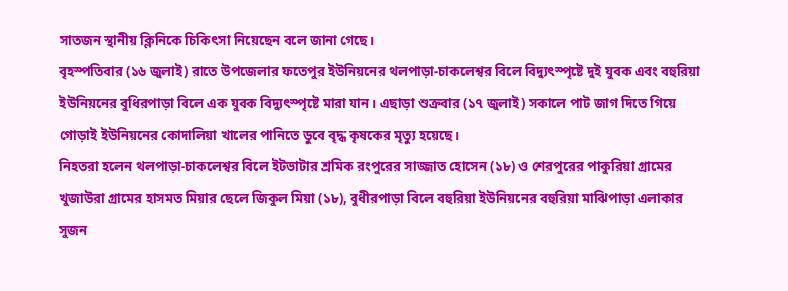সাতজন স্থানীয় ক্লিনিকে চিকিৎসা নিয়েছেন বলে জানা গেছে।
বৃহস্পতিবার (১৬ জুলাই) রাতে উপজেলার ফতেপুর ইউনিয়নের থলপাড়া-চাকলেশ্বর বিলে বিদ্যুৎস্পৃষ্টে দুই যুবক এবং বহুরিয়া ইউনিয়নের বুধিরপাড়া বিলে এক যুবক বিদ্যুৎস্পৃষ্টে মারা যান। এছাড়া শুক্রবার (১৭ জুলাই) সকালে পাট জাগ দিতে গিয়ে গোড়াই ইউনিয়নের কোদালিয়া খালের পানিতে ডুবে বৃদ্ধ কৃষকের মৃত্যু হয়েছে।
নিহতরা হলেন থলপাড়া-চাকলেশ্বর বিলে ইটভাটার শ্রমিক রংপুরের সাজ্জাত হোসেন (১৮) ও শেরপুরের পাকুরিয়া গ্রামের খুজাউরা গ্রামের হাসমত মিয়ার ছেলে জিকুল মিয়া (১৮), বুধীরপাড়া বিলে বহুরিয়া ইউনিয়নের বহুরিয়া মাঝিপাড়া এলাকার সুজন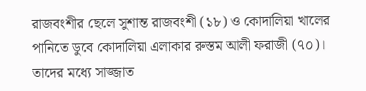রাজবংশীর ছেলে সুশান্ত রাজবংশী (১৮) ও কোদালিয়া খালের পানিতে ডুবে কোদালিয়া এলাকার রুস্তম আলী ফরাজী (৭০)। তাদের মধ্যে সাজ্জাত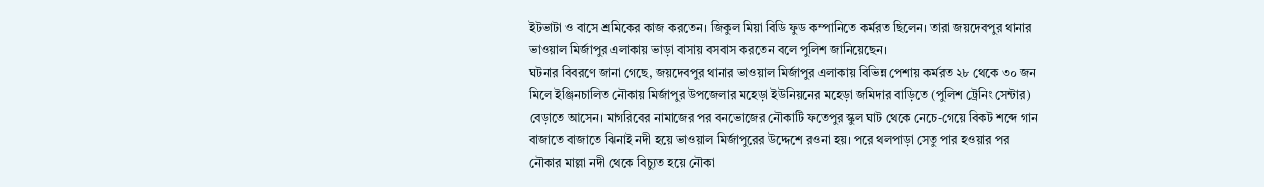ইটভাটা ও বাসে শ্রমিকের কাজ করতেন। জিকুল মিয়া বিডি ফুড কম্পানিতে কর্মরত ছিলেন। তারা জয়দেবপুর থানার ভাওয়াল মির্জাপুর এলাকায় ভাড়া বাসায় বসবাস করতেন বলে পুলিশ জানিয়েছেন।
ঘটনার বিবরণে জানা গেছে, জয়দেবপুর থানার ভাওয়াল মির্জাপুর এলাকায় বিভিন্ন পেশায় কর্মরত ২৮ থেকে ৩০ জন মিলে ইঞ্জিনচালিত নৌকায় মির্জাপুর উপজেলার মহেড়া ইউনিয়নের মহেড়া জমিদার বাড়িতে (পুলিশ ট্রেনিং সেন্টার) বেড়াতে আসেন। মাগরিবের নামাজের পর বনভোজের নৌকাটি ফতেপুর স্কুল ঘাট থেকে নেচে-গেয়ে বিকট শব্দে গান বাজাতে বাজাতে ঝিনাই নদী হয়ে ভাওয়াল মির্জাপুরের উদ্দেশে রওনা হয়। পরে থলপাড়া সেতু পার হওয়ার পর নৌকার মাল্লা নদী থেকে বিচ্যুত হয়ে নৌকা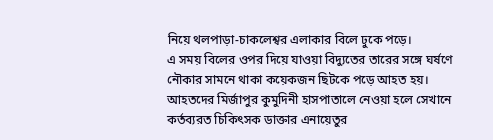নিয়ে থলপাড়া-চাকলেশ্বর এলাকার বিলে ঢুকে পড়ে।
এ সময় বিলের ওপর দিয়ে যাওয়া বিদ্যুতের তারের সঙ্গে ঘর্ষণে নৌকার সামনে থাকা কয়েকজন ছিটকে পড়ে আহত হয়। আহতদের মির্জাপুর কুমুদিনী হাসপাতালে নেওয়া হলে সেখানে কর্তব্যরত চিকিৎসক ডাক্তার এনায়েতুর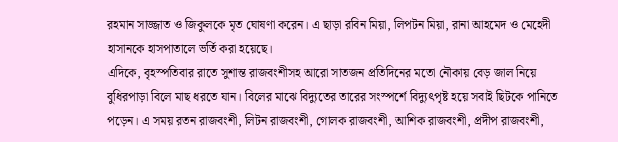রহমান সাজ্জাত ও জিকুলকে মৃত ঘোষণা করেন। এ ছাড়া রবিন মিয়া, লিপটন মিয়া, রানা আহমেদ ও মেহেদী হাসানকে হাসপাতালে ভর্তি করা হয়েছে।
এদিকে, বৃহস্পতিবার রাতে সুশান্ত রাজবংশীসহ আরো সাতজন প্রতিদিনের মতো নৌকায় বেড় জাল নিয়ে বুধিরপাড়া বিলে মাছ ধরতে যান। বিলের মাঝে বিদ্যুতের তারের সংস্পর্শে বিদ্যুৎপৃষ্ট হয়ে সবাই ছিটকে পানিতে পড়েন। এ সময় রতন রাজবংশী, লিটন রাজবংশী, গোলক রাজবংশী, আশিক রাজবংশী, প্রদীপ রাজবংশী,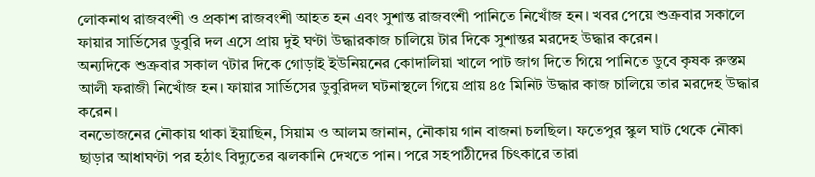লোকনাথ রাজবংশী ও প্রকাশ রাজবংশী আহত হন এবং সুশান্ত রাজবংশী পানিতে নিখোঁজ হন। খবর পেয়ে শুক্রবার সকালে ফায়ার সার্ভিসের ডুবুরি দল এসে প্রায় দুই ঘণ্টা উদ্ধারকাজ চালিয়ে টার দিকে সুশান্তর মরদেহ উদ্ধার করেন।
অন্যদিকে শুক্রবার সকাল ৭টার দিকে গোড়াই ইউনিয়নের কোদালিয়া খালে পাট জাগ দিতে গিয়ে পানিতে ডুবে কৃষক রুস্তম আলী ফরাজী নিখোঁজ হন। ফায়ার সার্ভিসের ডুবুরিদল ঘটনাস্থলে গিয়ে প্রায় ৪৫ মিনিট উদ্ধার কাজ চালিয়ে তার মরদেহ উদ্ধার করেন।
বনভোজনের নৌকায় থাকা ইয়াছিন, সিয়াম ও আলম জানান, নৌকায় গান বাজনা চলছিল। ফতেপুর স্কুল ঘাট থেকে নৌকা ছাড়ার আধাঘণ্টা পর হঠাৎ বিদ্যুতের ঝলকানি দেখতে পান। পরে সহপাঠীদের চিৎকারে তারা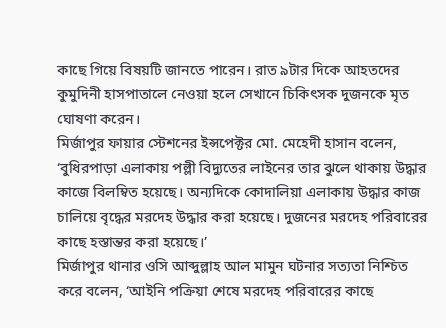কাছে গিয়ে বিষয়টি জানতে পারেন। রাত ৯টার দিকে আহতদের কুমুদিনী হাসপাতালে নেওয়া হলে সেখানে চিকিৎসক দুজনকে মৃত ঘোষণা করেন।
মির্জাপুর ফায়ার স্টেশনের ইন্সপেক্টর মো. মেহেদী হাসান বলেন, ‘বুধিরপাড়া এলাকায় পল্লী বিদ্যুতের লাইনের তার ঝুলে থাকায় উদ্ধার কাজে বিলম্বিত হয়েছে। অন্যদিকে কোদালিয়া এলাকায় উদ্ধার কাজ চালিয়ে বৃদ্ধের মরদেহ উদ্ধার করা হয়েছে। দুজনের মরদেহ পরিবারের কাছে হস্তান্তর করা হয়েছে।’
মির্জাপুর থানার ওসি আব্দুল্লাহ আল মামুন ঘটনার সত্যতা নিশ্চিত করে বলেন, ‘আইনি পক্রিয়া শেষে মরদেহ পরিবারের কাছে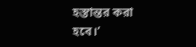হস্তান্তর করা হবে।’